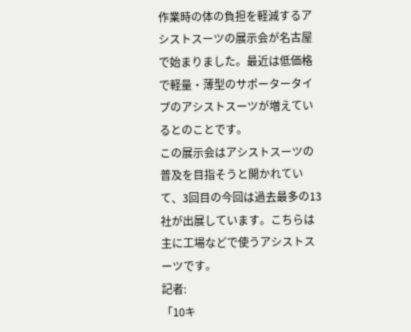作業時の体の負担を軽減するアシストスーツの展示会が名古屋で始まりました。最近は低価格で軽量・薄型のサポータータイプのアシストスーツが増えているとのことです。
この展示会はアシストスーツの普及を目指そうと開かれていて、3回目の今回は過去最多の13社が出展しています。こちらは主に工場などで使うアシストスーツです。
記者:
「10キ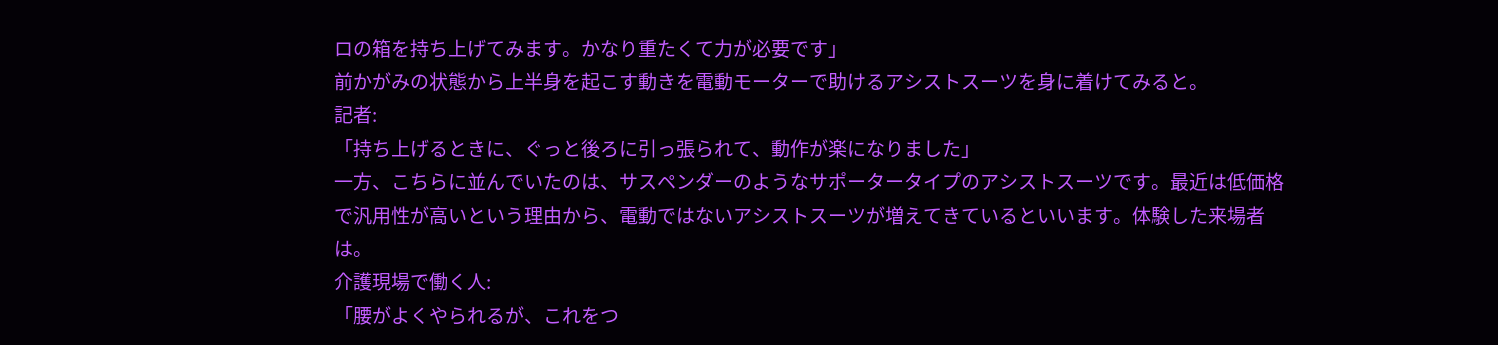ロの箱を持ち上げてみます。かなり重たくて力が必要です」
前かがみの状態から上半身を起こす動きを電動モーターで助けるアシストスーツを身に着けてみると。
記者:
「持ち上げるときに、ぐっと後ろに引っ張られて、動作が楽になりました」
一方、こちらに並んでいたのは、サスペンダーのようなサポータータイプのアシストスーツです。最近は低価格で汎用性が高いという理由から、電動ではないアシストスーツが増えてきているといいます。体験した来場者は。
介護現場で働く人:
「腰がよくやられるが、これをつ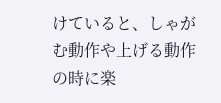けていると、しゃがむ動作や上げる動作の時に楽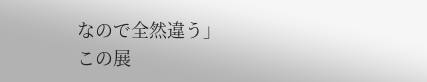なので全然違う」
この展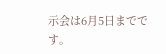示会は6月5日までです。